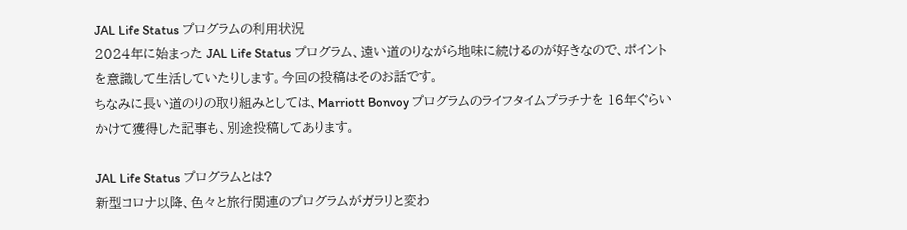JAL Life Status プログラムの利用状況
2024年に始まった JAL Life Status プログラム、遠い道のりながら地味に続けるのが好きなので、ポイントを意識して生活していたりします。今回の投稿はそのお話です。
ちなみに長い道のりの取り組みとしては、Marriott Bonvoy プログラムのライフタイムプラチナを 16年ぐらいかけて獲得した記事も、別途投稿してあります。

JAL Life Status プログラムとは?
新型コロナ以降、色々と旅行関連のプログラムがガラリと変わ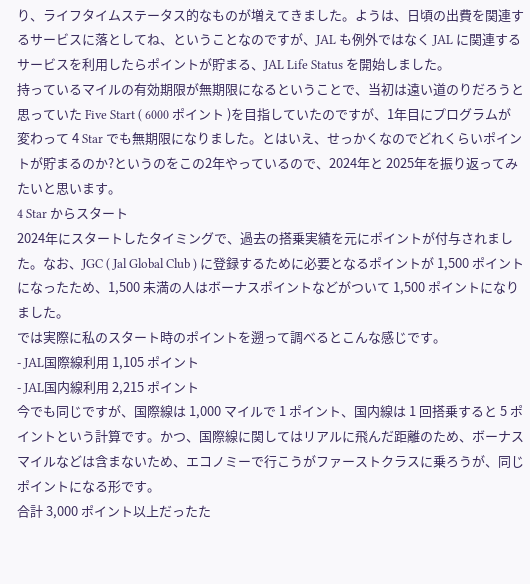り、ライフタイムステータス的なものが増えてきました。ようは、日頃の出費を関連するサービスに落としてね、ということなのですが、JAL も例外ではなく JAL に関連するサービスを利用したらポイントが貯まる、JAL Life Status を開始しました。
持っているマイルの有効期限が無期限になるということで、当初は遠い道のりだろうと思っていた Five Start ( 6000 ポイント )を目指していたのですが、1年目にプログラムが変わって 4 Star でも無期限になりました。とはいえ、せっかくなのでどれくらいポイントが貯まるのか?というのをこの2年やっているので、2024年と 2025年を振り返ってみたいと思います。
4 Star からスタート
2024年にスタートしたタイミングで、過去の搭乗実績を元にポイントが付与されました。なお、JGC ( Jal Global Club ) に登録するために必要となるポイントが 1,500 ポイントになったため、1,500 未満の人はボーナスポイントなどがついて 1,500 ポイントになりました。
では実際に私のスタート時のポイントを遡って調べるとこんな感じです。
- JAL国際線利用 1,105 ポイント
- JAL国内線利用 2,215 ポイント
今でも同じですが、国際線は 1,000 マイルで 1 ポイント、国内線は 1 回搭乗すると 5 ポイントという計算です。かつ、国際線に関してはリアルに飛んだ距離のため、ボーナスマイルなどは含まないため、エコノミーで行こうがファーストクラスに乗ろうが、同じポイントになる形です。
合計 3,000 ポイント以上だったた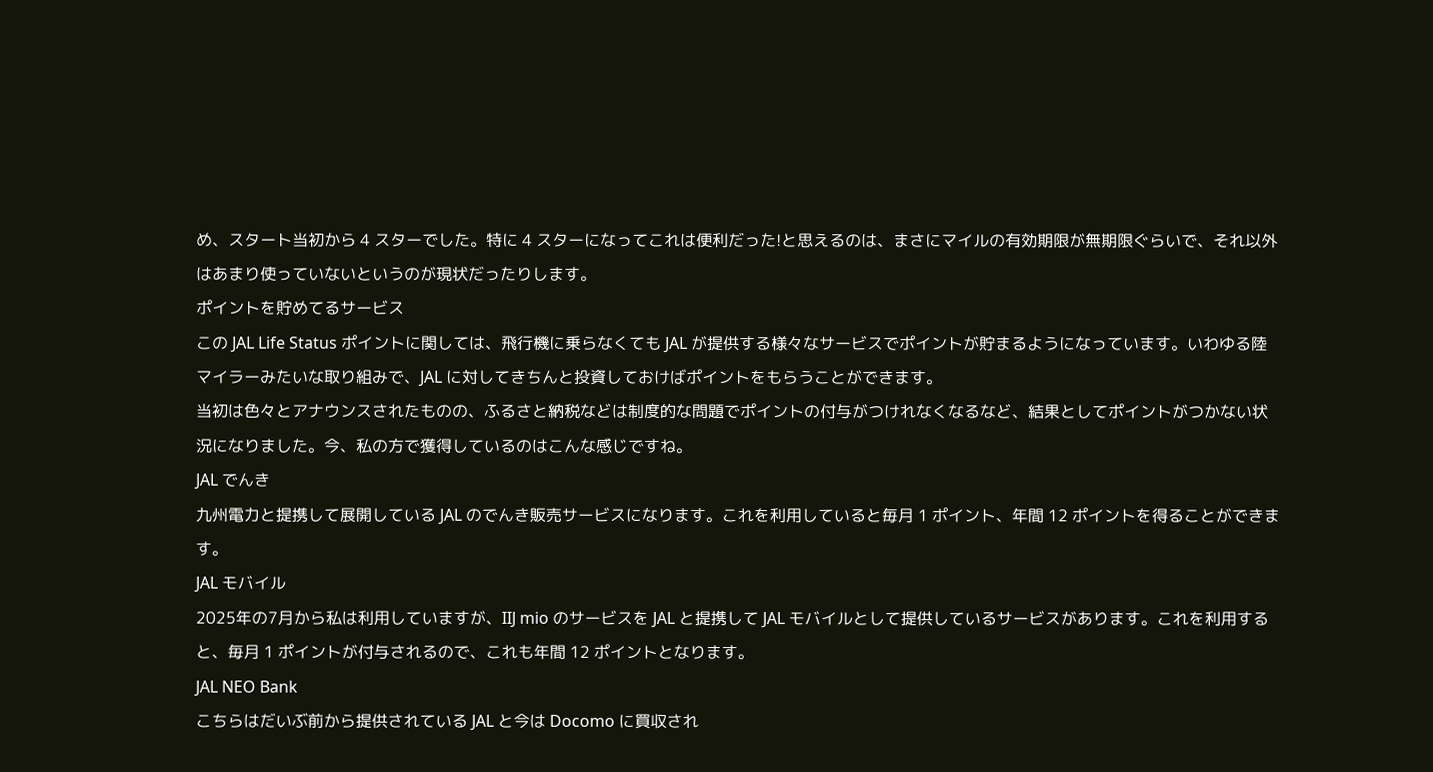め、スタート当初から 4 スターでした。特に 4 スターになってこれは便利だった!と思えるのは、まさにマイルの有効期限が無期限ぐらいで、それ以外はあまり使っていないというのが現状だったりします。
ポイントを貯めてるサービス
この JAL Life Status ポイントに関しては、飛行機に乗らなくても JAL が提供する様々なサービスでポイントが貯まるようになっています。いわゆる陸マイラーみたいな取り組みで、JAL に対してきちんと投資しておけばポイントをもらうことができます。
当初は色々とアナウンスされたものの、ふるさと納税などは制度的な問題でポイントの付与がつけれなくなるなど、結果としてポイントがつかない状況になりました。今、私の方で獲得しているのはこんな感じですね。
JAL でんき
九州電力と提携して展開している JAL のでんき販売サービスになります。これを利用していると毎月 1 ポイント、年間 12 ポイントを得ることができます。
JAL モバイル
2025年の7月から私は利用していますが、IIJ mio のサービスを JAL と提携して JAL モバイルとして提供しているサービスがあります。これを利用すると、毎月 1 ポイントが付与されるので、これも年間 12 ポイントとなります。
JAL NEO Bank
こちらはだいぶ前から提供されている JAL と今は Docomo に買収され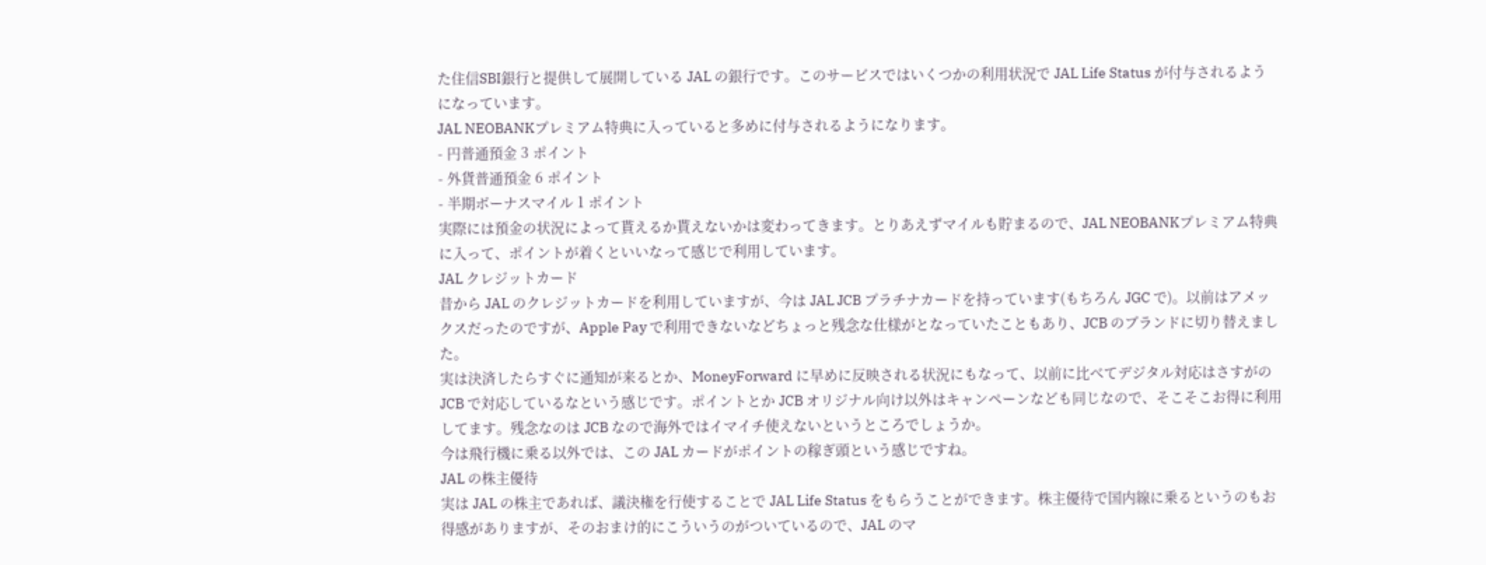た住信SBI銀行と提供して展開している JAL の銀行です。このサービスではいくつかの利用状況で JAL Life Status が付与されるようになっています。
JAL NEOBANKプレミアム特典に入っていると多めに付与されるようになります。
- 円普通預金 3 ポイント
- 外貨普通預金 6 ポイント
- 半期ボーナスマイル 1 ポイント
実際には預金の状況によって貰えるか貰えないかは変わってきます。とりあえずマイルも貯まるので、JAL NEOBANKプレミアム特典に入って、ポイントが着くといいなって感じで利用しています。
JAL クレジットカード
昔から JAL のクレジットカードを利用していますが、今は JAL JCB プラチナカードを持っています(もちろん JGC で)。以前はアメックスだったのですが、Apple Pay で利用できないなどちょっと残念な仕様がとなっていたこともあり、JCB のブランドに切り替えました。
実は決済したらすぐに通知が来るとか、MoneyForward に早めに反映される状況にもなって、以前に比べてデジタル対応はさすがの JCB で対応しているなという感じです。ポイントとか JCB オリジナル向け以外はキャンペーンなども同じなので、そこそこお得に利用してます。残念なのは JCB なので海外ではイマイチ使えないというところでしょうか。
今は飛行機に乗る以外では、この JAL カードがポイントの稼ぎ頭という感じですね。
JAL の株主優待
実は JAL の株主であれば、議決権を行使することで JAL Life Status をもらうことができます。株主優待で国内線に乗るというのもお得感がありますが、そのおまけ的にこういうのがついているので、JAL のマ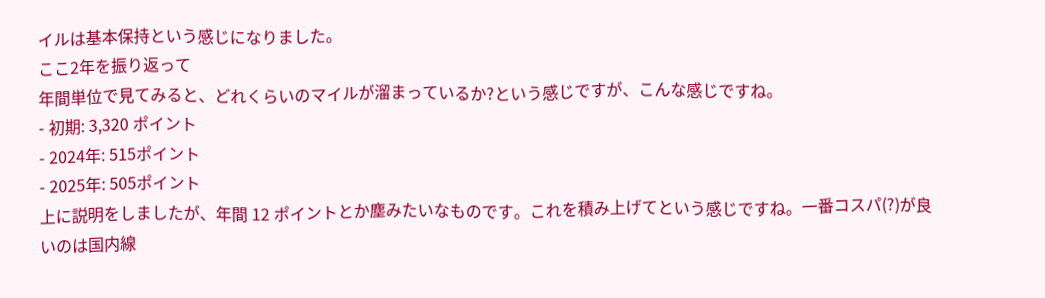イルは基本保持という感じになりました。
ここ2年を振り返って
年間単位で見てみると、どれくらいのマイルが溜まっているか?という感じですが、こんな感じですね。
- 初期: 3,320 ポイント
- 2024年: 515ポイント
- 2025年: 505ポイント
上に説明をしましたが、年間 12 ポイントとか塵みたいなものです。これを積み上げてという感じですね。一番コスパ(?)が良いのは国内線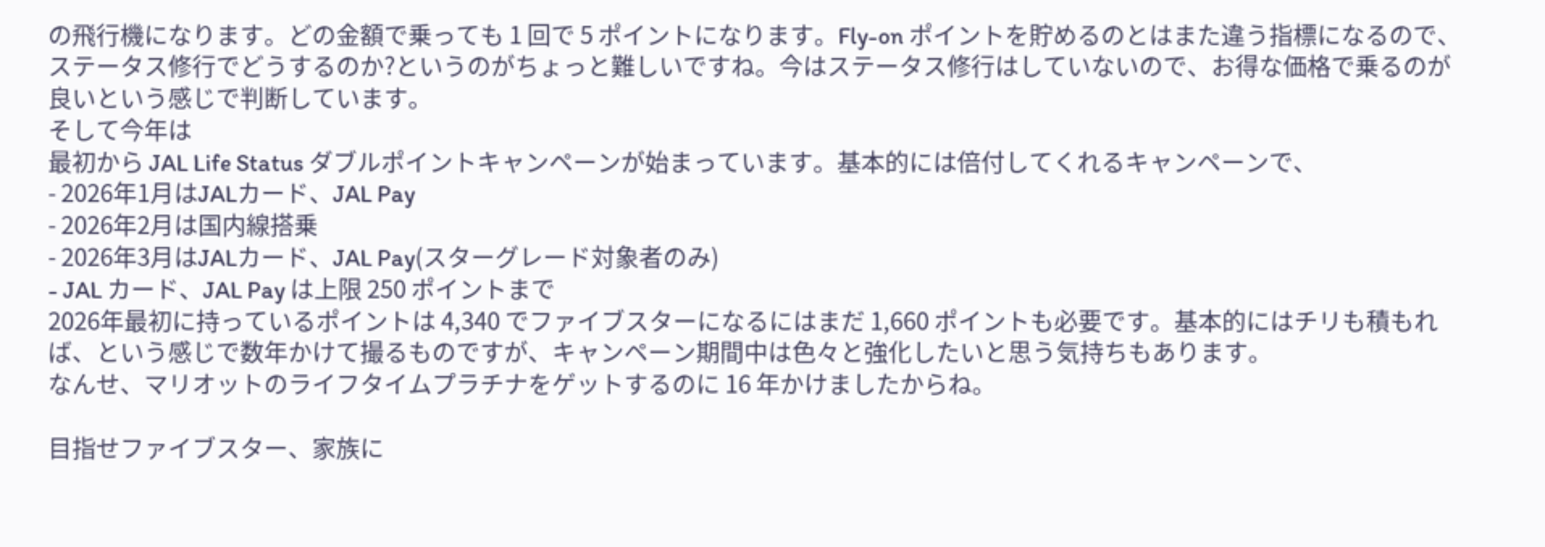の飛行機になります。どの金額で乗っても 1 回で 5 ポイントになります。Fly-on ポイントを貯めるのとはまた違う指標になるので、ステータス修行でどうするのか?というのがちょっと難しいですね。今はステータス修行はしていないので、お得な価格で乗るのが良いという感じで判断しています。
そして今年は
最初から JAL Life Status ダブルポイントキャンペーンが始まっています。基本的には倍付してくれるキャンペーンで、
- 2026年1月はJALカード、JAL Pay
- 2026年2月は国内線搭乗
- 2026年3月はJALカード、JAL Pay(スターグレード対象者のみ)
- JAL カード、JAL Pay は上限 250 ポイントまで
2026年最初に持っているポイントは 4,340 でファイブスターになるにはまだ 1,660 ポイントも必要です。基本的にはチリも積もれば、という感じで数年かけて撮るものですが、キャンペーン期間中は色々と強化したいと思う気持ちもあります。
なんせ、マリオットのライフタイムプラチナをゲットするのに 16 年かけましたからね。

目指せファイブスター、家族に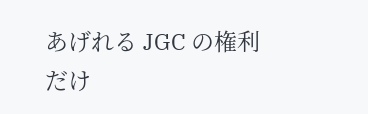あげれる JGC の権利だけ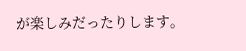が楽しみだったりします。